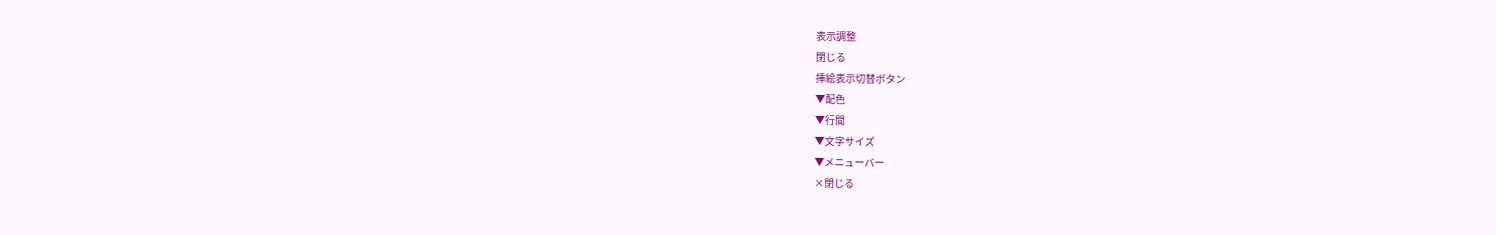表示調整
閉じる
挿絵表示切替ボタン
▼配色
▼行間
▼文字サイズ
▼メニューバー
×閉じる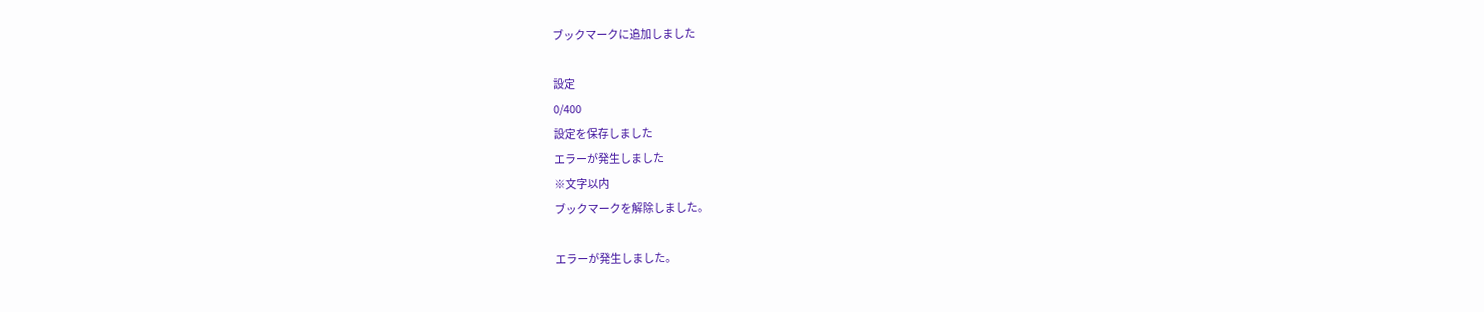ブックマークに追加しました

設定
0/400
設定を保存しました
エラーが発生しました
※文字以内
ブックマークを解除しました。

エラーが発生しました。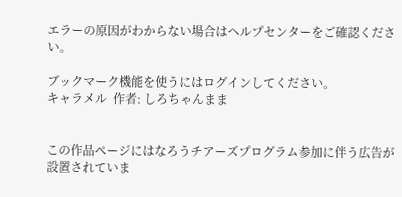エラーの原因がわからない場合はヘルプセンターをご確認ください。

ブックマーク機能を使うにはログインしてください。
キャラメル  作者: しろちゃんまま


この作品ページにはなろうチアーズプログラム参加に伴う広告が設置されていま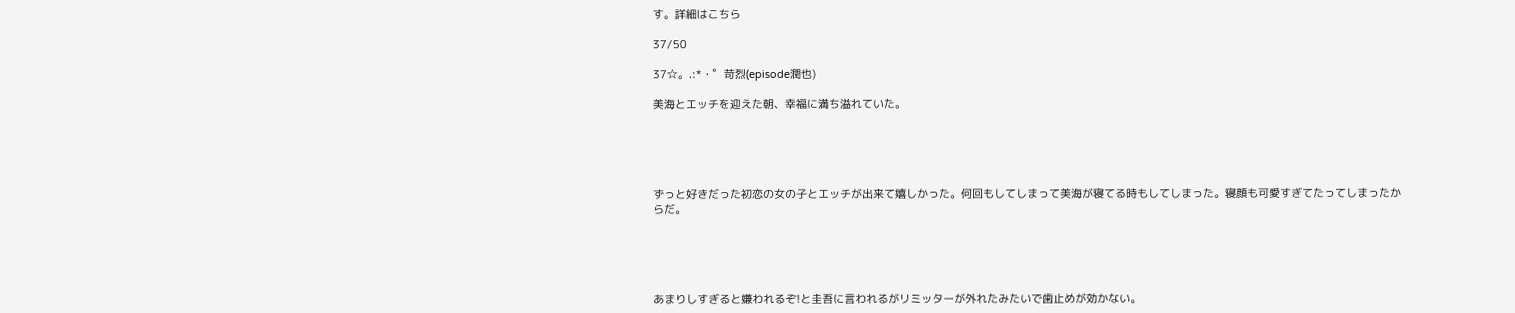す。詳細はこちら

37/50

37☆。.:*・゜苛烈(episode潤也)

美海とエッチを迎えた朝、幸福に満ち溢れていた。





ずっと好きだった初恋の女の子とエッチが出来て嬉しかった。何回もしてしまって美海が寝てる時もしてしまった。寝顔も可愛すぎてたってしまったからだ。





あまりしすぎると嫌われるぞ!と圭吾に言われるがリミッターが外れたみたいで歯止めが効かない。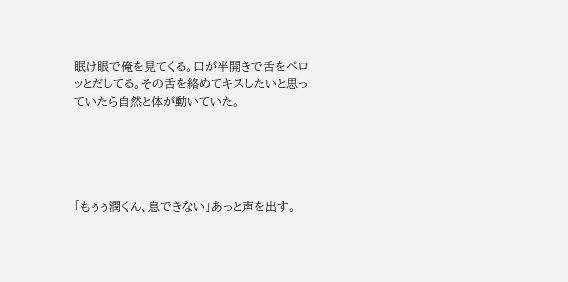眠け眼で俺を見てくる。口が半開きで舌をペロッとだしてる。その舌を絡めてキスしたいと思っていたら自然と体が動いていた。





「もぅぅ潤くん、息できない」あっと声を出す。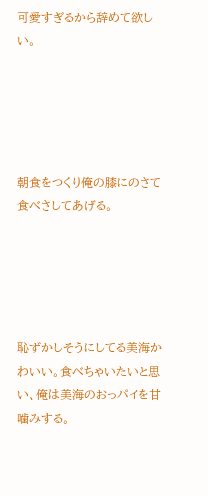可愛すぎるから辞めて欲しい。





朝食をつくり俺の膝にのさて食べさしてあげる。





恥ずかしそうにしてる美海かわいい。食べちゃいたいと思い、俺は美海のおっパイを甘噛みする。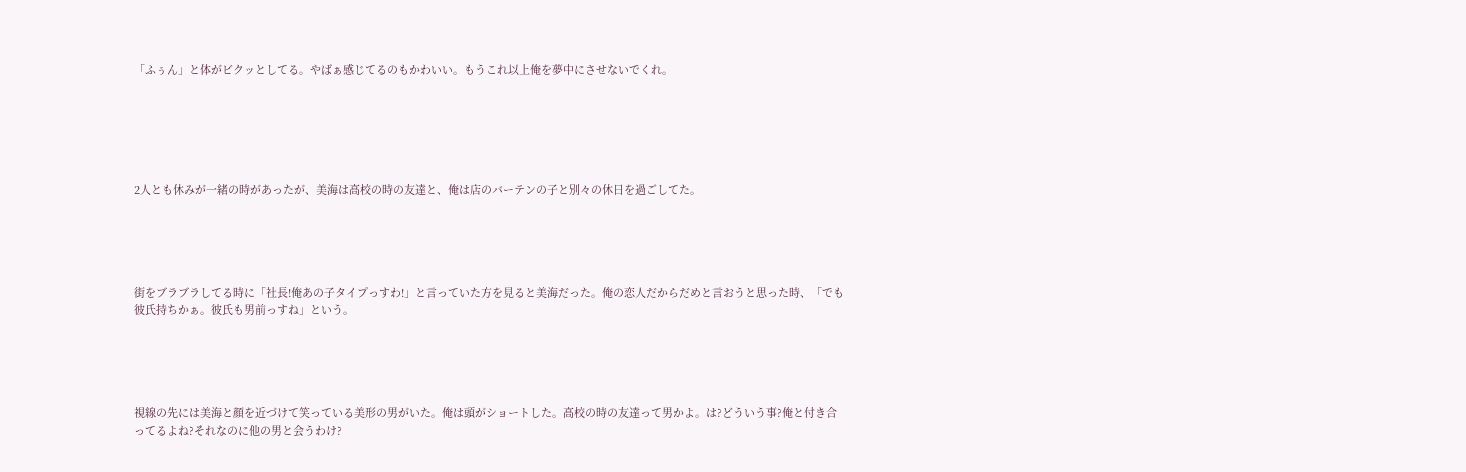「ふぅん」と体がビクッとしてる。やばぁ感じてるのもかわいい。もうこれ以上俺を夢中にさせないでくれ。






2人とも休みが一緒の時があったが、美海は高校の時の友達と、俺は店のバーテンの子と別々の休日を過ごしてた。





街をブラブラしてる時に「社長!俺あの子タイプっすわ!」と言っていた方を見ると美海だった。俺の恋人だからだめと言おうと思った時、「でも彼氏持ちかぁ。彼氏も男前っすね」という。





視線の先には美海と顔を近づけて笑っている美形の男がいた。俺は頭がショートした。高校の時の友達って男かよ。は?どういう事?俺と付き合ってるよね?それなのに他の男と会うわけ?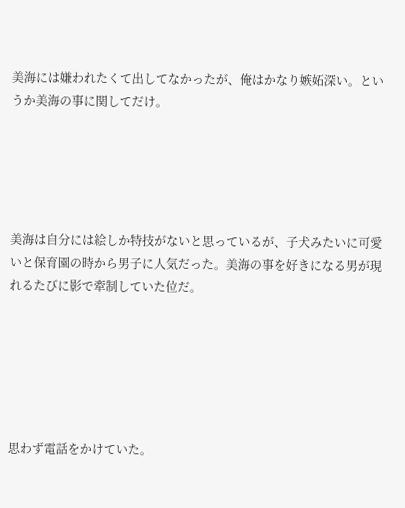美海には嫌われたくて出してなかったが、俺はかなり嫉妬深い。というか美海の事に関してだけ。





美海は自分には絵しか特技がないと思っているが、子犬みたいに可愛いと保育園の時から男子に人気だった。美海の事を好きになる男が現れるたびに影で牽制していた位だ。






思わず電話をかけていた。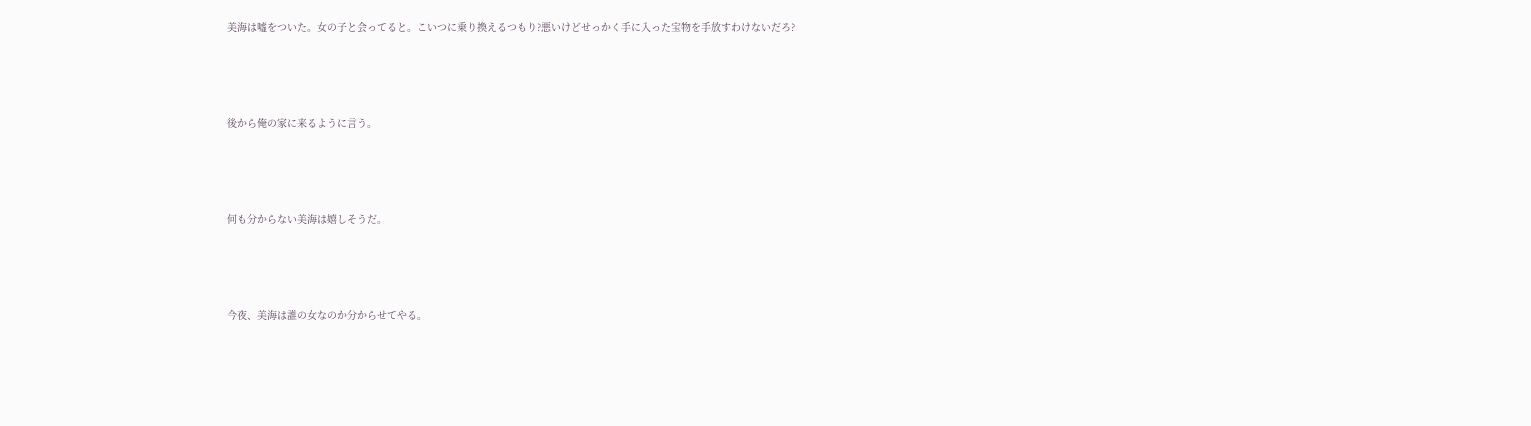美海は嘘をついた。女の子と会ってると。こいつに乗り換えるつもり?悪いけどせっかく手に入った宝物を手放すわけないだろ?





後から俺の家に来るように言う。





何も分からない美海は嬉しそうだ。





今夜、美海は誰の女なのか分からせてやる。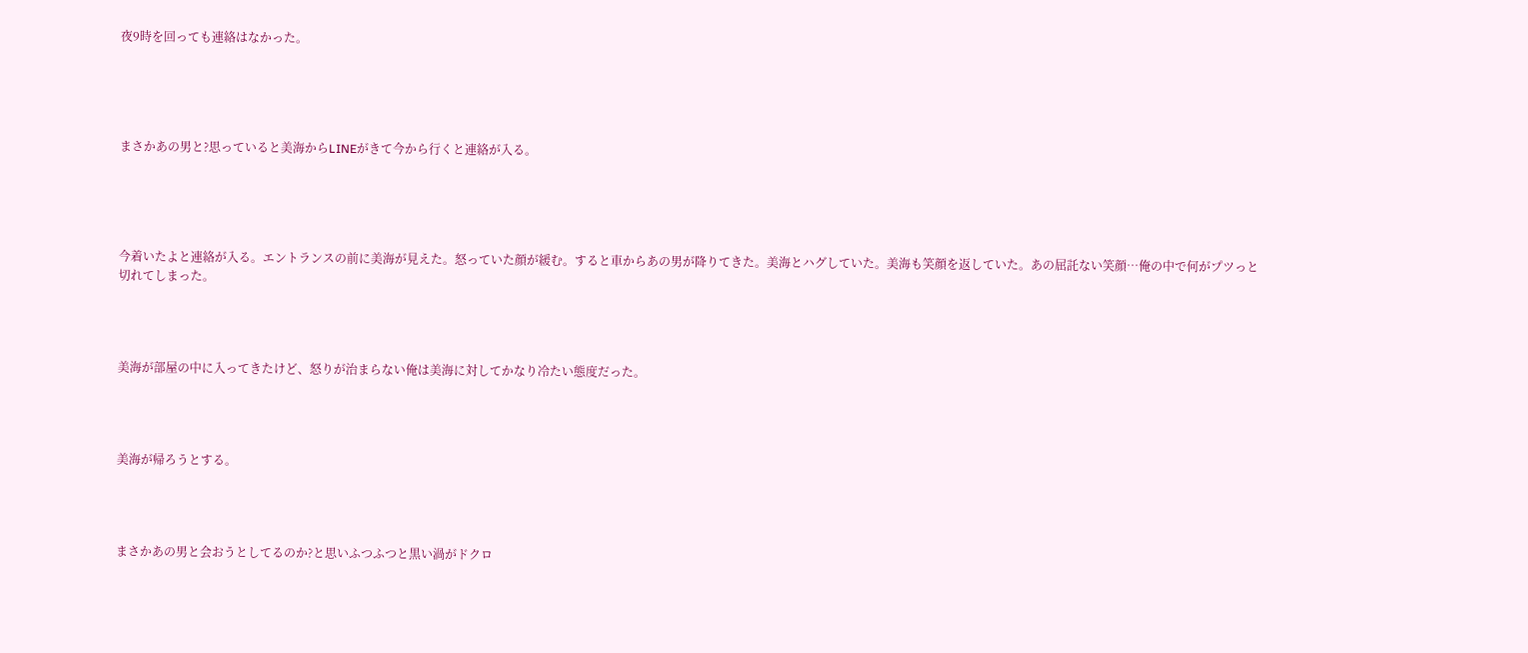夜9時を回っても連絡はなかった。





まさかあの男と?思っていると美海からLINEがきて今から行くと連絡が入る。





今着いたよと連絡が入る。エントランスの前に美海が見えた。怒っていた顔が緩む。すると車からあの男が降りてきた。美海とハグしていた。美海も笑顔を返していた。あの屈託ない笑顔…俺の中で何がプツっと切れてしまった。




美海が部屋の中に入ってきたけど、怒りが治まらない俺は美海に対してかなり冷たい態度だった。




美海が帰ろうとする。




まさかあの男と会おうとしてるのか?と思いふつふつと黒い渦がドクロ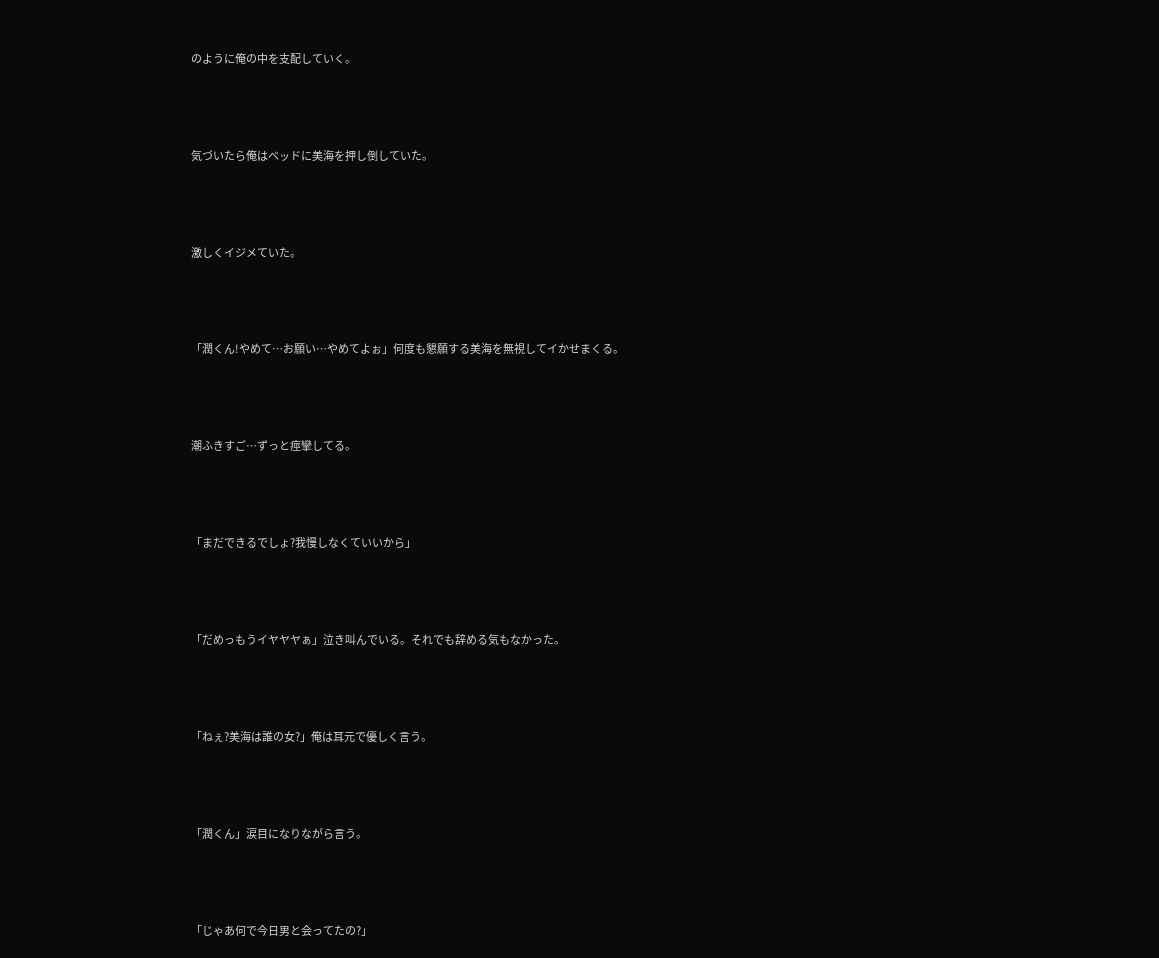のように俺の中を支配していく。




気づいたら俺はベッドに美海を押し倒していた。




激しくイジメていた。




「潤くん!やめて…お願い…やめてよぉ」何度も懇願する美海を無視してイかせまくる。




潮ふきすご…ずっと痙攣してる。




「まだできるでしょ?我慢しなくていいから」




「だめっもうイヤヤヤぁ」泣き叫んでいる。それでも辞める気もなかった。




「ねぇ?美海は誰の女?」俺は耳元で優しく言う。




「潤くん」涙目になりながら言う。




「じゃあ何で今日男と会ってたの?」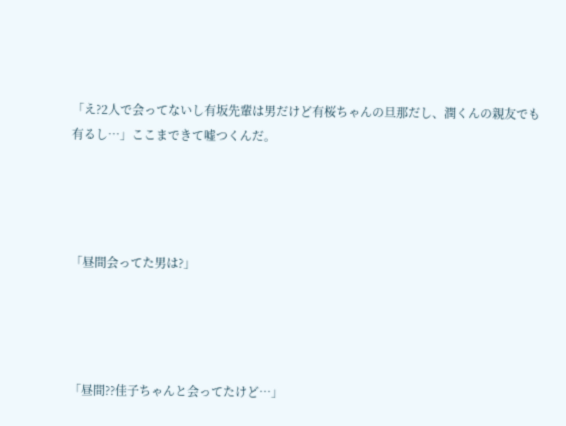「え?2人で会ってないし有坂先輩は男だけど有桜ちゃんの旦那だし、潤くんの親友でも有るし…」ここまできて嘘つくんだ。




「昼間会ってた男は?」




「昼間??佳子ちゃんと会ってたけど…」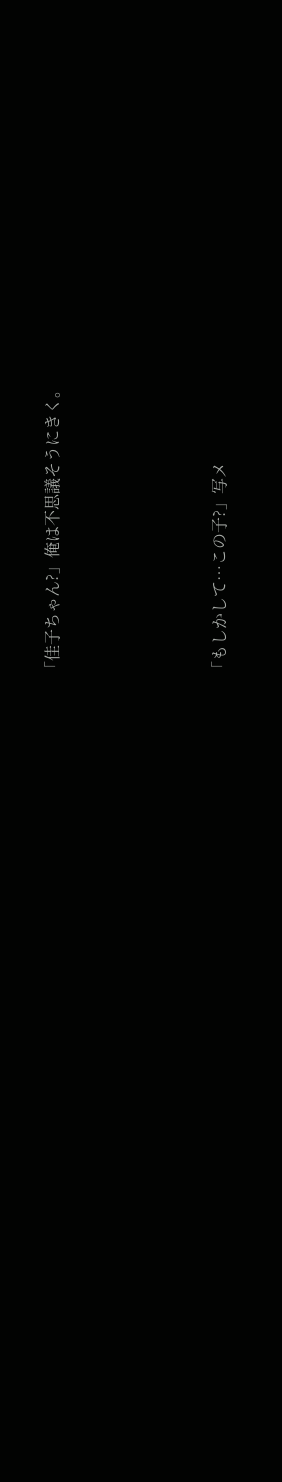「佳子ちゃん?」俺は不思議そうにきく。




「もしかして…この子?」写メ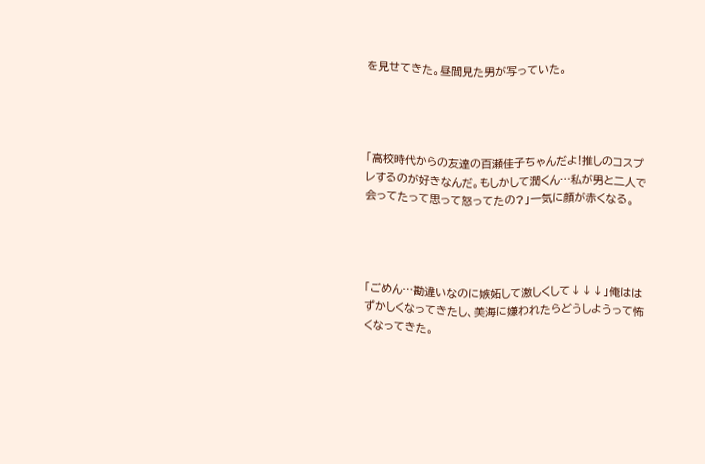を見せてきた。昼間見た男が写っていた。




「高校時代からの友達の百瀬佳子ちゃんだよ!推しのコスプレするのが好きなんだ。もしかして潤くん…私が男と二人で会ってたって思って怒ってたの?」一気に顔が赤くなる。




「ごめん…勘違いなのに嫉妬して激しくして↓↓↓」俺ははずかしくなってきたし、美海に嫌われたらどうしようって怖くなってきた。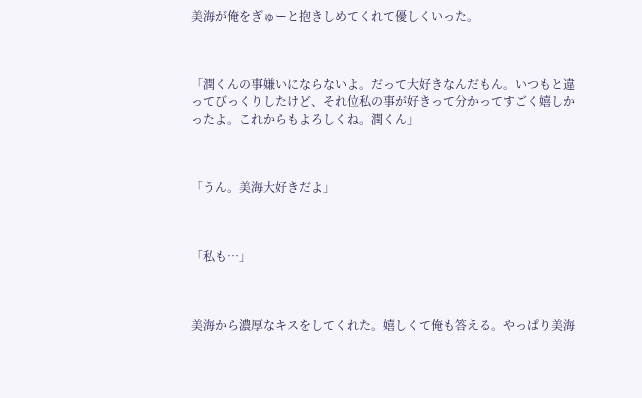美海が俺をぎゅーと抱きしめてくれて優しくいった。



「潤くんの事嫌いにならないよ。だって大好きなんだもん。いつもと違ってびっくりしたけど、それ位私の事が好きって分かってすごく嬉しかったよ。これからもよろしくね。潤くん」



「うん。美海大好きだよ」



「私も…」



美海から濃厚なキスをしてくれた。嬉しくて俺も答える。やっぱり美海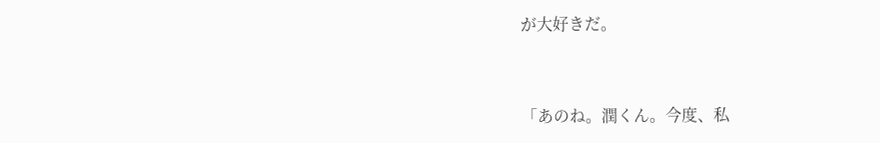が大好きだ。



「あのね。潤くん。今度、私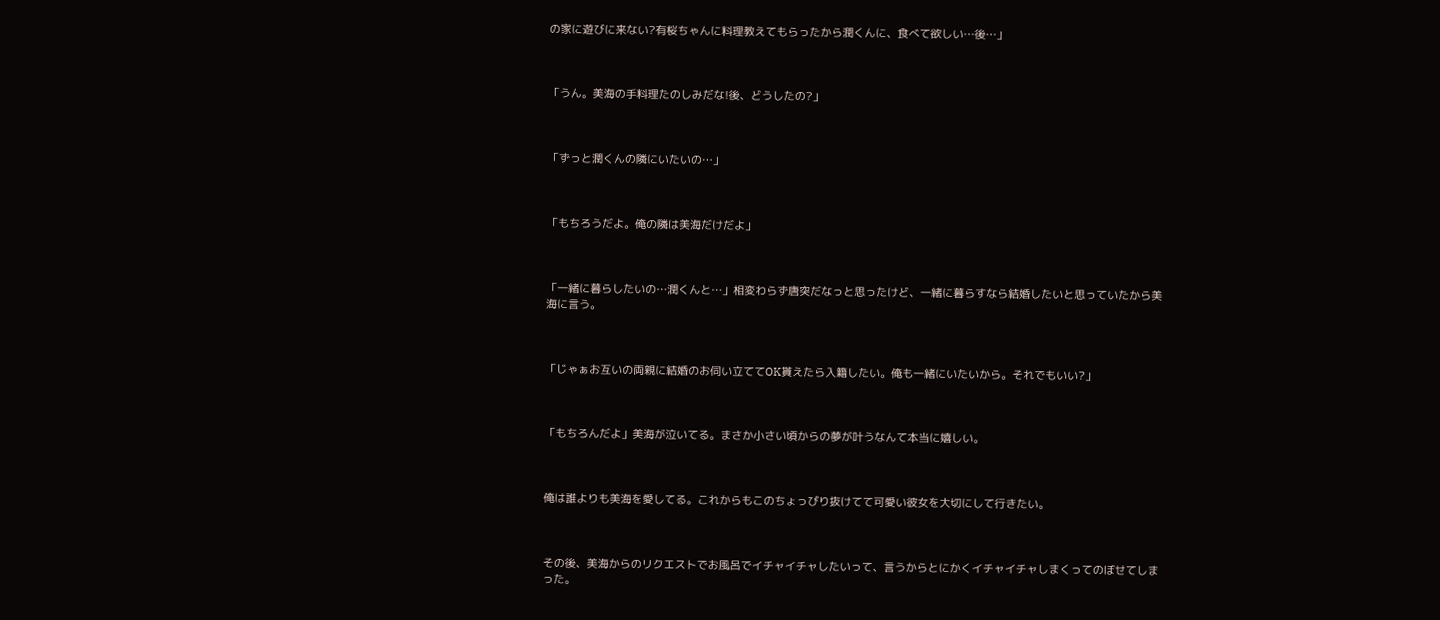の家に遊びに来ない?有桜ちゃんに料理教えてもらったから潤くんに、食べて欲しい…後…」



「うん。美海の手料理たのしみだな!後、どうしたの?」



「ずっと潤くんの隣にいたいの…」



「もちろうだよ。俺の隣は美海だけだよ」



「一緒に暮らしたいの…潤くんと…」相変わらず唐突だなっと思ったけど、一緒に暮らすなら結婚したいと思っていたから美海に言う。



「じゃぁお互いの両親に結婚のお伺い立ててOK貰えたら入籍したい。俺も一緒にいたいから。それでもいい?」



「もちろんだよ」美海が泣いてる。まさか小さい頃からの夢が叶うなんて本当に嬉しい。



俺は誰よりも美海を愛してる。これからもこのちょっぴり抜けてて可愛い彼女を大切にして行きたい。



その後、美海からのリクエストでお風呂でイチャイチャしたいって、言うからとにかくイチャイチャしまくってのぼせてしまった。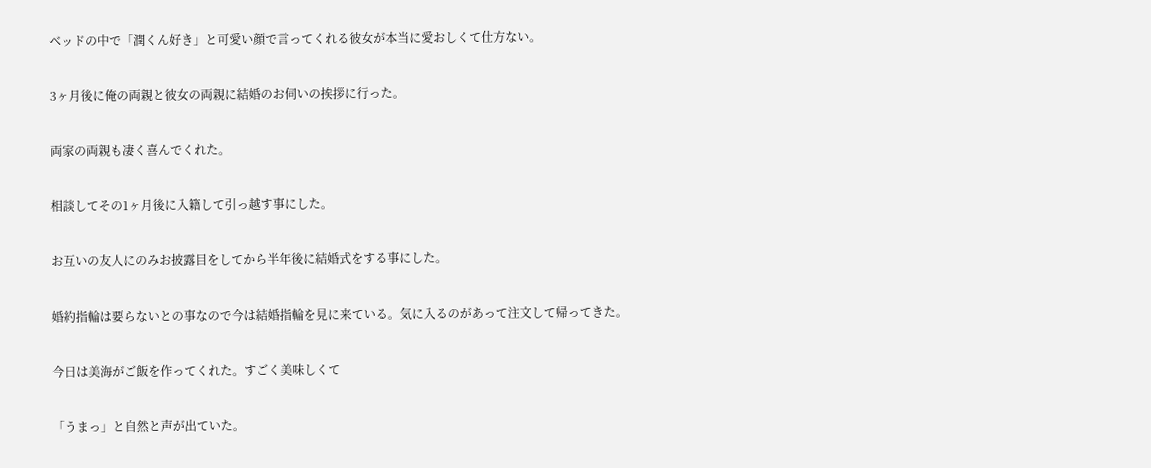ベッドの中で「潤くん好き」と可愛い顔で言ってくれる彼女が本当に愛おしくて仕方ない。


3ヶ月後に俺の両親と彼女の両親に結婚のお伺いの挨拶に行った。


両家の両親も凄く喜んでくれた。


相談してその1ヶ月後に入籍して引っ越す事にした。


お互いの友人にのみお披露目をしてから半年後に結婚式をする事にした。


婚約指輪は要らないとの事なので今は結婚指輪を見に来ている。気に入るのがあって注文して帰ってきた。


今日は美海がご飯を作ってくれた。すごく美味しくて


「うまっ」と自然と声が出ていた。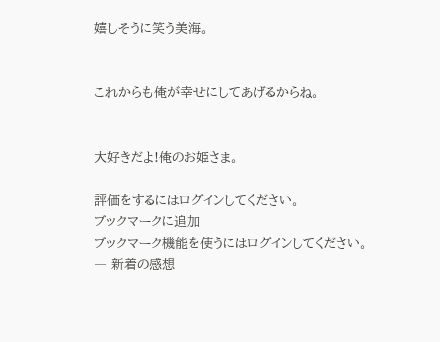嬉しそうに笑う美海。


これからも俺が幸せにしてあげるからね。


大好きだよ!俺のお姫さま。

評価をするにはログインしてください。
ブックマークに追加
ブックマーク機能を使うにはログインしてください。
― 新着の感想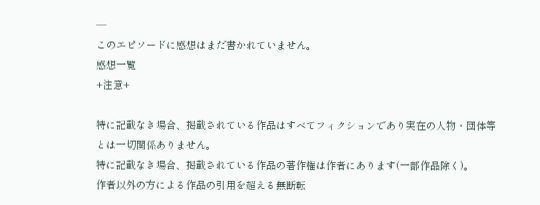―
このエピソードに感想はまだ書かれていません。
感想一覧
+注意+

特に記載なき場合、掲載されている作品はすべてフィクションであり実在の人物・団体等とは一切関係ありません。
特に記載なき場合、掲載されている作品の著作権は作者にあります(一部作品除く)。
作者以外の方による作品の引用を超える無断転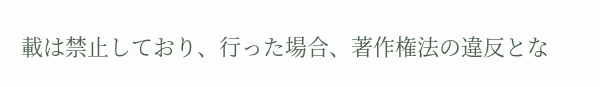載は禁止しており、行った場合、著作権法の違反とな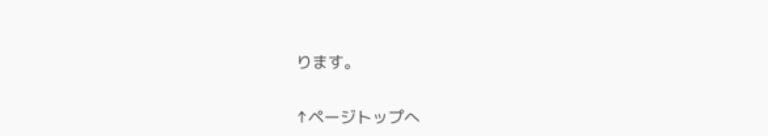ります。

↑ページトップへ